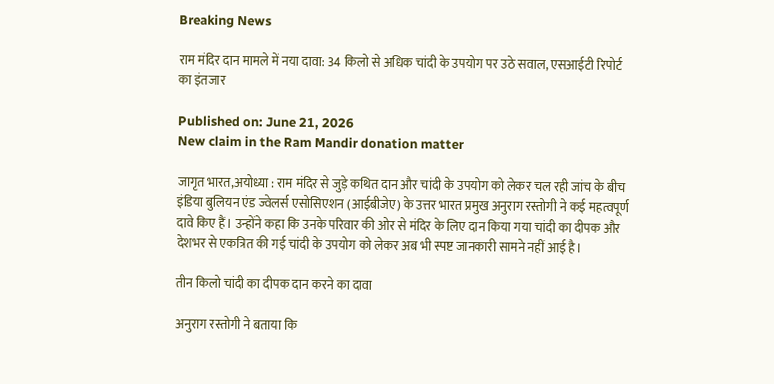Breaking News

राम मंदिर दान मामले में नया दावा: 34 किलो से अधिक चांदी के उपयोग पर उठे सवाल, एसआईटी रिपोर्ट का इंतजार

Published on: June 21, 2026
New claim in the Ram Mandir donation matter

जागृत भारत,अयोध्या : राम मंदिर से जुड़े कथित दान और चांदी के उपयोग को लेकर चल रही जांच के बीच इंडिया बुलियन एंड ज्वेलर्स एसोसिएशन (आईबीजेए) के उत्तर भारत प्रमुख अनुराग रस्तोगी ने कई महत्वपूर्ण दावे किए हैं। उन्होंने कहा कि उनके परिवार की ओर से मंदिर के लिए दान किया गया चांदी का दीपक और देशभर से एकत्रित की गई चांदी के उपयोग को लेकर अब भी स्पष्ट जानकारी सामने नहीं आई है।

तीन किलो चांदी का दीपक दान करने का दावा

अनुराग रस्तोगी ने बताया कि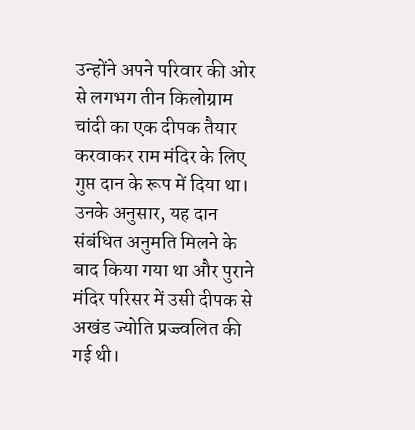उन्होंने अपने परिवार की ओर से लगभग तीन किलोग्राम चांदी का एक दीपक तैयार करवाकर राम मंदिर के लिए गुप्त दान के रूप में दिया था। उनके अनुसार, यह दान संबंधित अनुमति मिलने के बाद किया गया था और पुराने मंदिर परिसर में उसी दीपक से अखंड ज्योति प्रज्ज्वलित की गई थी।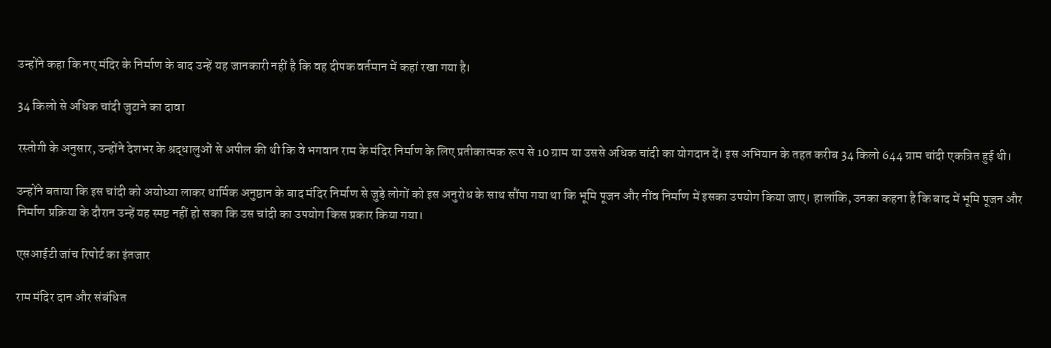उन्होंने कहा कि नए मंदिर के निर्माण के बाद उन्हें यह जानकारी नहीं है कि वह दीपक वर्तमान में कहां रखा गया है।

34 किलो से अधिक चांदी जुटाने का दावा

रस्तोगी के अनुसार, उन्होंने देशभर के श्रद्धालुओं से अपील की थी कि वे भगवान राम के मंदिर निर्माण के लिए प्रतीकात्मक रूप से 10 ग्राम या उससे अधिक चांदी का योगदान दें। इस अभियान के तहत करीब 34 किलो 644 ग्राम चांदी एकत्रित हुई थी।

उन्होंने बताया कि इस चांदी को अयोध्या लाकर धार्मिक अनुष्ठान के बाद मंदिर निर्माण से जुड़े लोगों को इस अनुरोध के साथ सौंपा गया था कि भूमि पूजन और नींव निर्माण में इसका उपयोग किया जाए। हालांकि, उनका कहना है कि बाद में भूमि पूजन और निर्माण प्रक्रिया के दौरान उन्हें यह स्पष्ट नहीं हो सका कि उस चांदी का उपयोग किस प्रकार किया गया।

एसआईटी जांच रिपोर्ट का इंतजार

राम मंदिर दान और संबंधित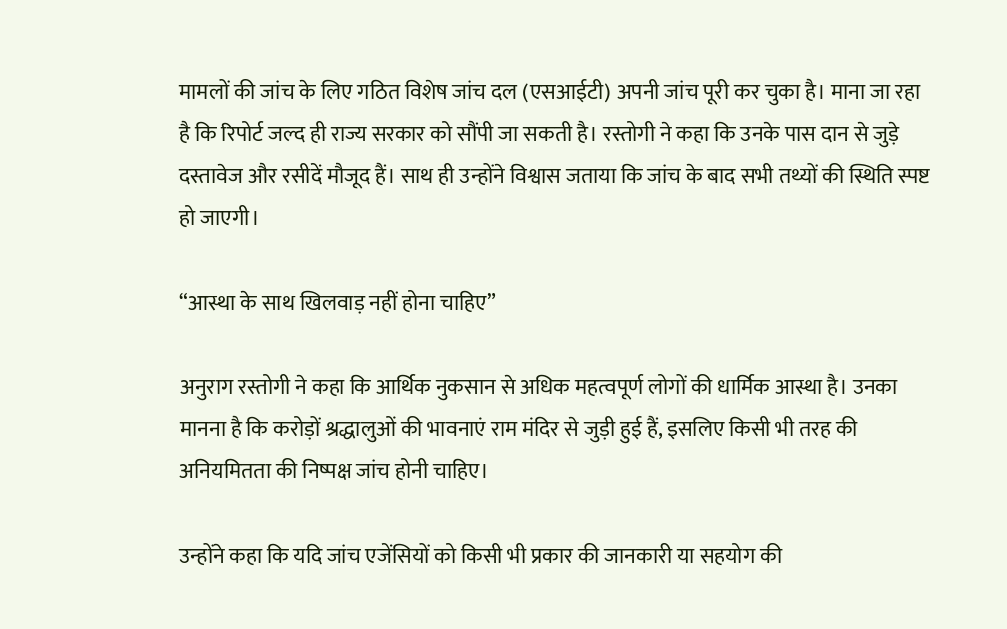मामलों की जांच के लिए गठित विशेष जांच दल (एसआईटी) अपनी जांच पूरी कर चुका है। माना जा रहा है कि रिपोर्ट जल्द ही राज्य सरकार को सौंपी जा सकती है। रस्तोगी ने कहा कि उनके पास दान से जुड़े दस्तावेज और रसीदें मौजूद हैं। साथ ही उन्होंने विश्वास जताया कि जांच के बाद सभी तथ्यों की स्थिति स्पष्ट हो जाएगी।

“आस्था के साथ खिलवाड़ नहीं होना चाहिए”

अनुराग रस्तोगी ने कहा कि आर्थिक नुकसान से अधिक महत्वपूर्ण लोगों की धार्मिक आस्था है। उनका मानना है कि करोड़ों श्रद्धालुओं की भावनाएं राम मंदिर से जुड़ी हुई हैं, इसलिए किसी भी तरह की अनियमितता की निष्पक्ष जांच होनी चाहिए।

उन्होंने कहा कि यदि जांच एजेंसियों को किसी भी प्रकार की जानकारी या सहयोग की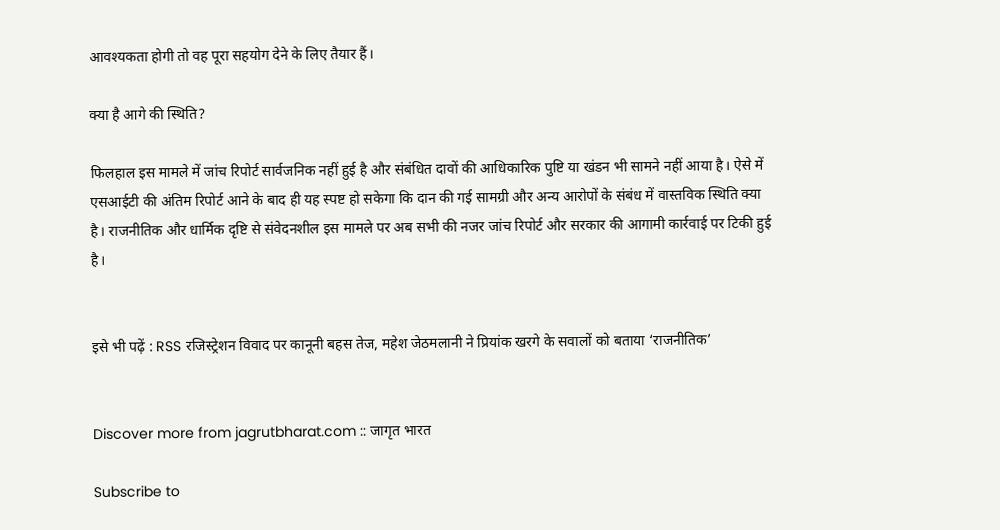आवश्यकता होगी तो वह पूरा सहयोग देने के लिए तैयार हैं।

क्या है आगे की स्थिति?

फिलहाल इस मामले में जांच रिपोर्ट सार्वजनिक नहीं हुई है और संबंधित दावों की आधिकारिक पुष्टि या खंडन भी सामने नहीं आया है। ऐसे में एसआईटी की अंतिम रिपोर्ट आने के बाद ही यह स्पष्ट हो सकेगा कि दान की गई सामग्री और अन्य आरोपों के संबंध में वास्तविक स्थिति क्या है। राजनीतिक और धार्मिक दृष्टि से संवेदनशील इस मामले पर अब सभी की नजर जांच रिपोर्ट और सरकार की आगामी कार्रवाई पर टिकी हुई है।


इसे भी पढ़ें : RSS रजिस्ट्रेशन विवाद पर कानूनी बहस तेज, महेश जेठमलानी ने प्रियांक खरगे के सवालों को बताया ‘राजनीतिक’


Discover more from jagrutbharat.com :: जागृत भारत

Subscribe to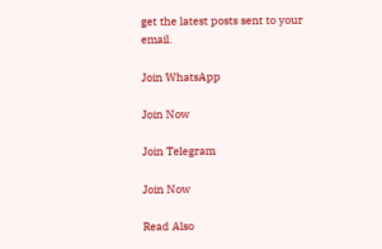get the latest posts sent to your email.

Join WhatsApp

Join Now

Join Telegram

Join Now

Read Also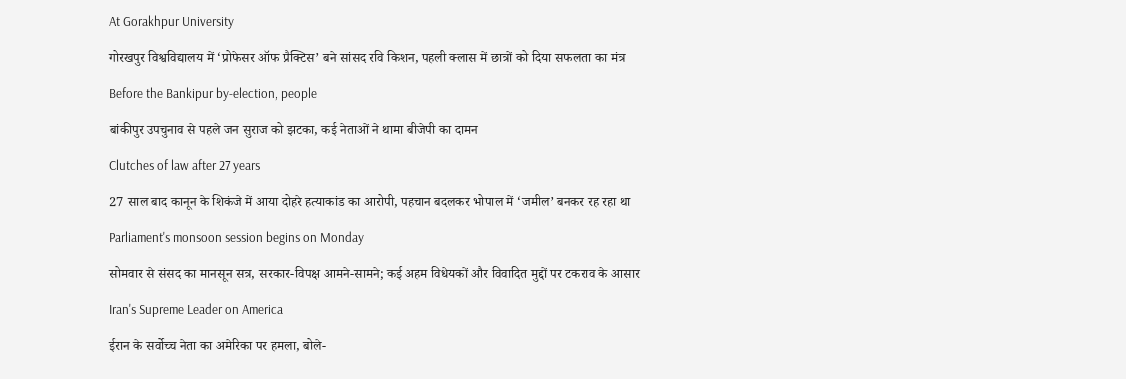At Gorakhpur University

गोरखपुर विश्वविद्यालय में ‘प्रोफेसर ऑफ प्रैक्टिस’ बने सांसद रवि किशन, पहली क्लास में छात्रों को दिया सफलता का मंत्र

Before the Bankipur by-election, people

बांकीपुर उपचुनाव से पहले जन सुराज को झटका, कई नेताओं ने थामा बीजेपी का दामन

Clutches of law after 27 years

27 साल बाद कानून के शिकंजे में आया दोहरे हत्याकांड का आरोपी, पहचान बदलकर भोपाल में ‘जमील’ बनकर रह रहा था

Parliament's monsoon session begins on Monday

सोमवार से संसद का मानसून सत्र, सरकार-विपक्ष आमने-सामने; कई अहम विधेयकों और विवादित मुद्दों पर टकराव के आसार

Iran's Supreme Leader on America

ईरान के सर्वोच्च नेता का अमेरिका पर हमला, बोले-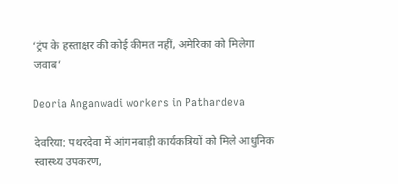‘ट्रंप के हस्ताक्षर की कोई कीमत नहीं, अमेरिका को मिलेगा जवाब’

Deoria Anganwadi workers in Pathardeva

देवरिया: पथरदेवा में आंगनबाड़ी कार्यकत्रियों को मिले आधुनिक स्वास्थ्य उपकरण,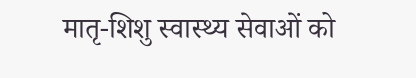मातृ-शिशु स्वास्थ्य सेवाओं को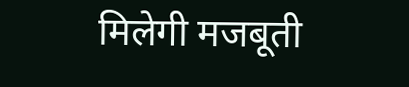मिलेगी मजबूती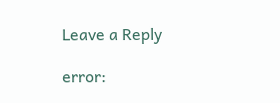Leave a Reply

error: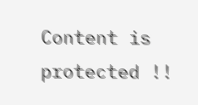Content is protected !!